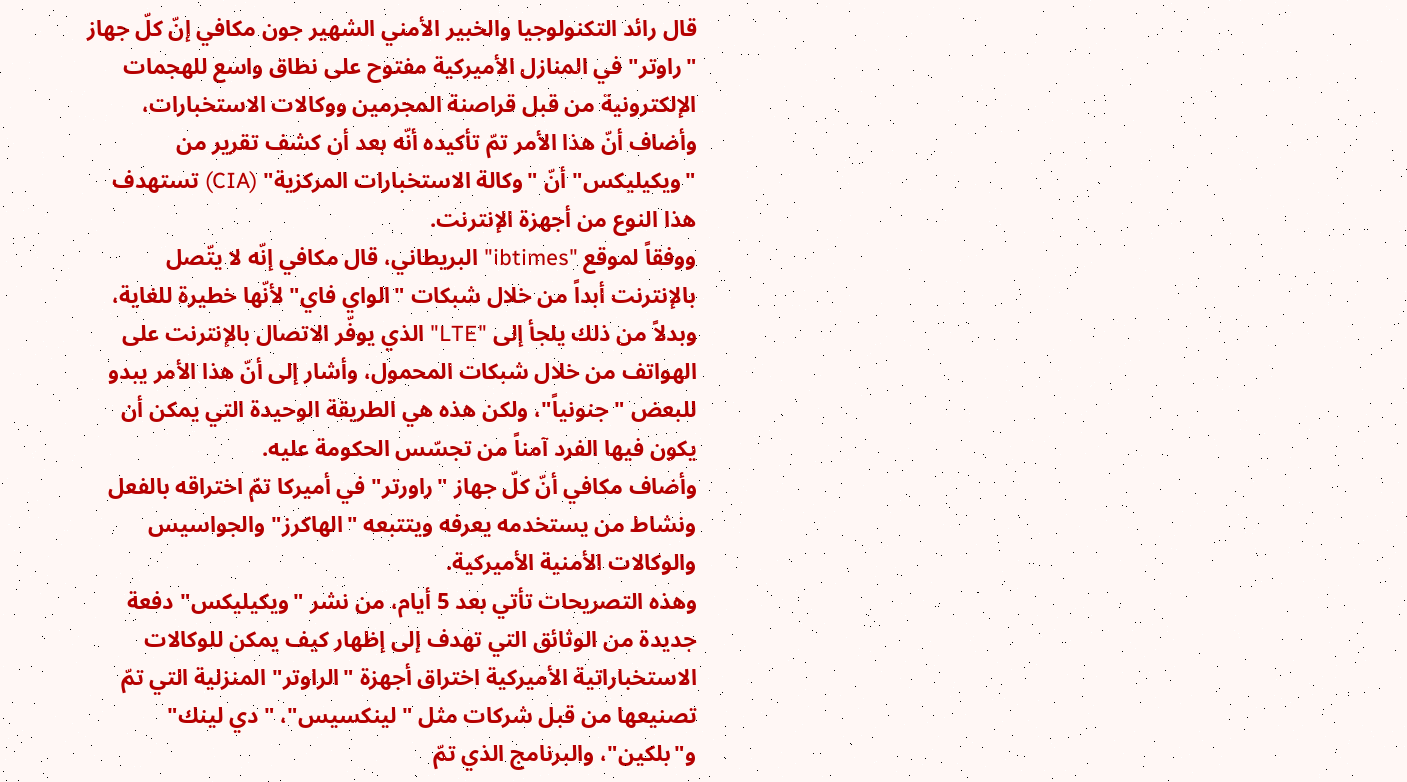قال رائد التكنولوجيا والخبير الأمني الشهير جون مكافي إنّ كلّ جهاز "راوتر" في المنازل الأميركية مفتوح على نطاق واسع للهجمات الإلكترونية من قبل قراصنة المجرمين ووكالات الاستخبارات، وأضاف أنّ هذا الأمر تمّ تأكيده أنّه بعد أن كشف تقرير من "ويكيليكس" أنّ "وكالة الاستخبارات المركزية" (CIA) تستهدف هذا النوع من أجهزة الإنترنت.
ووفقاً لموقع "ibtimes" البريطاني، قال مكافي إنّه لا يتّصل بالإنترنت أبداً من خلال شبكات "الواي فاي" لأنّها خطيرة للغاية، وبدلاً من ذلك يلجأ إلى "LTE" الذي يوفّر الاتصال بالإنترنت على الهواتف من خلال شبكات المحمول، وأشار إلى أنّ هذا الأمر يبدو للبعض "جنونياً"، ولكن هذه هي الطريقة الوحيدة التي يمكن أن يكون فيها الفرد آمناً من تجسّس الحكومة عليه.
وأضاف مكافي أنّ كلّ جهاز "راورتر" في أميركا تمّ اختراقه بالفعل ونشاط من يستخدمه يعرفه ويتتبعه "الهاكرز" والجواسيس والوكالات الأمنية الأميركية.
وهذه التصريحات تأتي بعد 5 أيام، من نشر "ويكيليكس" دفعة جديدة من الوثائق التي تهدف إلى إظهار كيف يمكن للوكالات الاستخباراتية الأميركية اختراق أجهزة "الراوتر" المنزلية التي تمّ تصنيعها من قبل شركات مثل "لينكسيس"، "دي لينك" و"بلكين"، والبرنامج الذي تمّ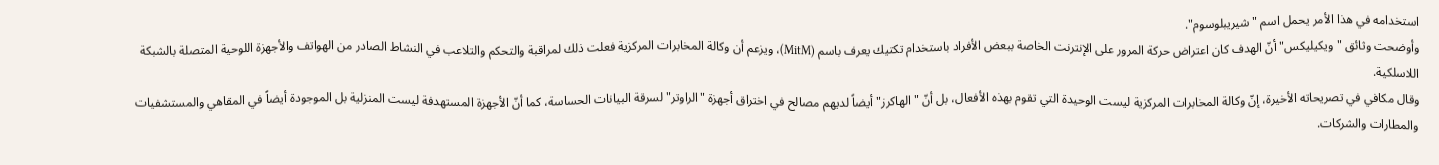استخدامه في هذا الأمر يحمل اسم "شيريبلوسوم".
وأوضحت وثائق "ويكيليكس" أنّ الهدف كان اعتراض حركة المرور على الإنترنت الخاصة ببعض الأفراد باستخدام تكتيك يعرف باسم (MitM)، ويزعم أن وكالة المخابرات المركزية فعلت ذلك لمراقبة والتحكم والتلاعب في النشاط الصادر من الهواتف والأجهزة اللوحية المتصلة بالشبكة اللاسلكية.
وقال مكافي في تصريحاته الأخيرة، إنّ وكالة المخابرات المركزية ليست الوحيدة التي تقوم بهذه الأفعال، بل أنّ "الهاكرز" أيضاً لديهم مصالح في اختراق أجهزة "الراوتر" لسرقة البيانات الحساسة، كما أنّ الأجهزة المستهدفة ليست المنزلية بل الموجودة أيضاً في المقاهي والمستشفيات والمطارات والشركات.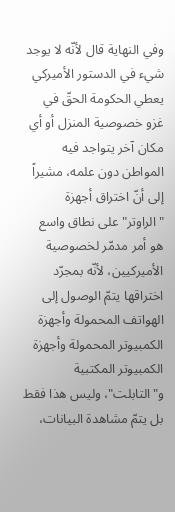وفي النهاية قال لأنّه لا يوجد شيء في الدستور الأميركي يعطي الحكومة الحقّ في غزو خصوصية المنزل أو أي مكان آخر يتواجد فيه المواطن دون علمه، مشيراً إلى أنّ اختراق أجهزة "الراوتر" على نطاق واسع هو أمر مدمّر لخصوصية الأميركيين، لأنّه بمجرّد اختراقها يتمّ الوصول إلى الهواتف المحمولة وأجهزة الكمبيوتر المحمولة وأجهزة الكمبيوتر المكتبية و"التابلت"، وليس هذا فقط بل يتمّ مشاهدة البيانات،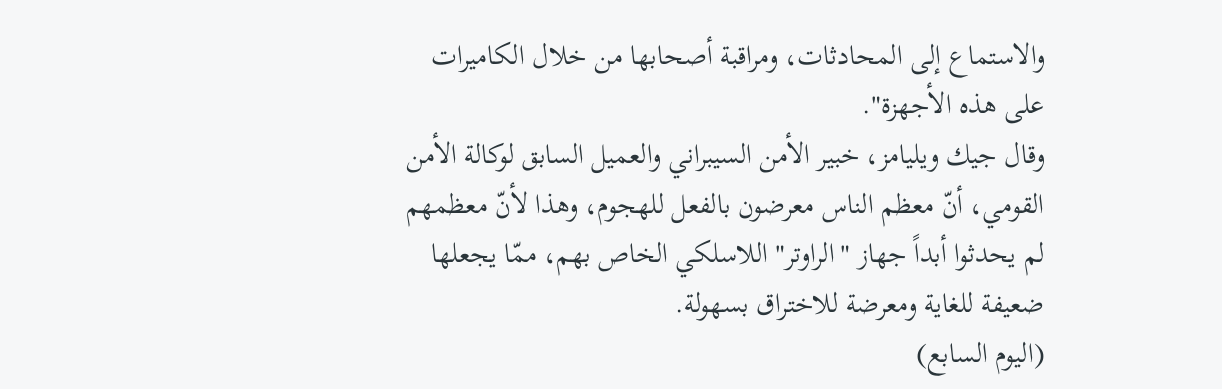والاستماع إلى المحادثات، ومراقبة أصحابها من خلال الكاميرات على هذه الأجهزة".
وقال جيك ويليامز، خبير الأمن السيبراني والعميل السابق لوكالة الأمن القومي، أنّ معظم الناس معرضون بالفعل للهجوم، وهذا لأنّ معظمهم لم يحدثوا أبداً جهاز "الراوتر" اللاسلكي الخاص بهم، ممّا يجعلها ضعيفة للغاية ومعرضة للاختراق بسهولة.
(اليوم السابع)